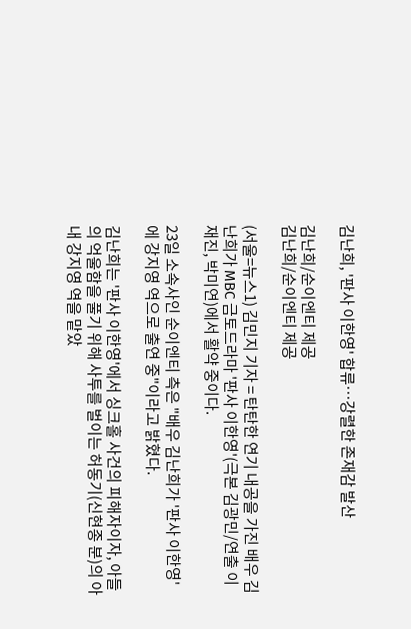김난희, '판사 이한영' 합류…강렬한 존재감 발산

김난희/순이엔티 제공
김난희/순이엔티 제공

(서울=뉴스1) 김민지 기자 = 탄탄한 연기 내공을 가진 배우 김난희가 MBC 금토드라마 '판사 이한영'(극본 김광민/연출 이재진, 박미연)에서 활약 중이다.

23일 소속사인 순이엔티 측은 "배우 김난희가 '판사 이한영'에 강지영 역으로 출연 중"이라고 밝혔다.

김난희는 '판사 이한영'에서 싱크홀 사건의 피해자이자, 아들의 억울함을 풀기 위해 사투를 벌이는 허동기(신현종 분)의 아내 강지영 역을 맡았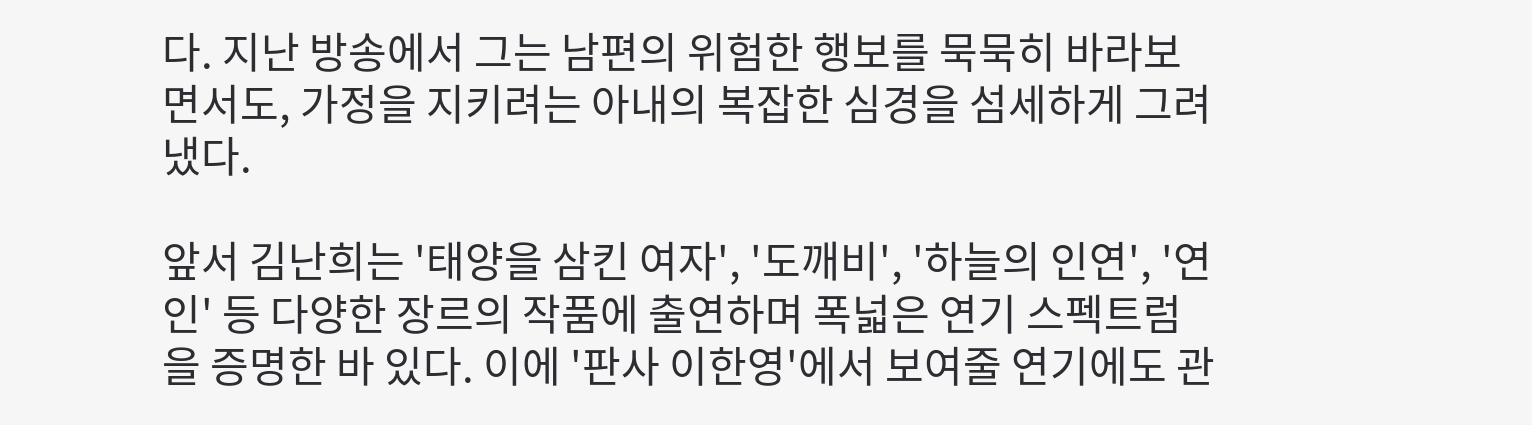다. 지난 방송에서 그는 남편의 위험한 행보를 묵묵히 바라보면서도, 가정을 지키려는 아내의 복잡한 심경을 섬세하게 그려냈다.

앞서 김난희는 '태양을 삼킨 여자', '도깨비', '하늘의 인연', '연인' 등 다양한 장르의 작품에 출연하며 폭넓은 연기 스펙트럼을 증명한 바 있다. 이에 '판사 이한영'에서 보여줄 연기에도 관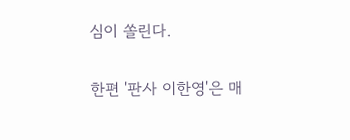심이 쏠린다.

한편 '판사 이한영'은 매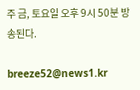주 금, 토요일 오후 9시 50분 방송된다.

breeze52@news1.kr